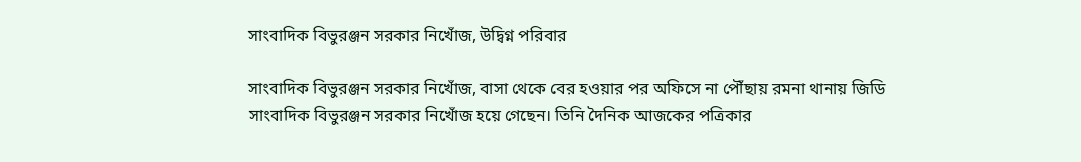সাংবাদিক বিভুরঞ্জন সরকার নিখোঁজ, উদ্বিগ্ন পরিবার

সাংবাদিক বিভুরঞ্জন সরকার নিখোঁজ, বাসা থেকে বের হওয়ার পর অফিসে না পৌঁছায় রমনা থানায় জিডি
সাংবাদিক বিভুরঞ্জন সরকার নিখোঁজ হয়ে গেছেন। তিনি দৈনিক আজকের পত্রিকার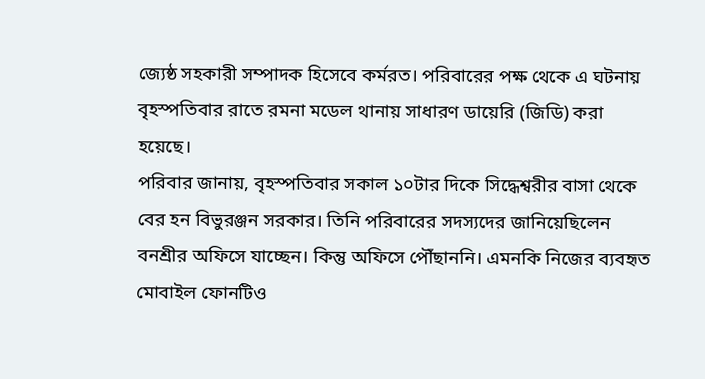জ্যেষ্ঠ সহকারী সম্পাদক হিসেবে কর্মরত। পরিবারের পক্ষ থেকে এ ঘটনায় বৃহস্পতিবার রাতে রমনা মডেল থানায় সাধারণ ডায়েরি (জিডি) করা হয়েছে।
পরিবার জানায়, বৃহস্পতিবার সকাল ১০টার দিকে সিদ্ধেশ্বরীর বাসা থেকে বের হন বিভুরঞ্জন সরকার। তিনি পরিবারের সদস্যদের জানিয়েছিলেন বনশ্রীর অফিসে যাচ্ছেন। কিন্তু অফিসে পৌঁছাননি। এমনকি নিজের ব্যবহৃত মোবাইল ফোনটিও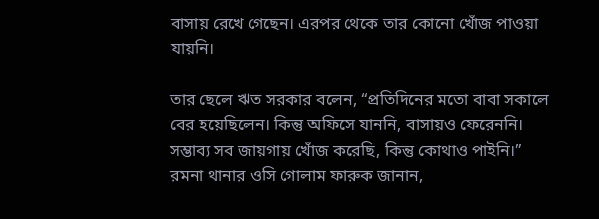বাসায় রেখে গেছেন। এরপর থেকে তার কোনো খোঁজ পাওয়া যায়নি।

তার ছেলে ঋত সরকার বলেন, “প্রতিদিনের মতো বাবা সকালে বের হয়েছিলেন। কিন্তু অফিসে যাননি, বাসায়ও ফেরেননি। সম্ভাব্য সব জায়গায় খোঁজ করেছি, কিন্তু কোথাও পাইনি।”
রমনা থানার ওসি গোলাম ফারুক জানান,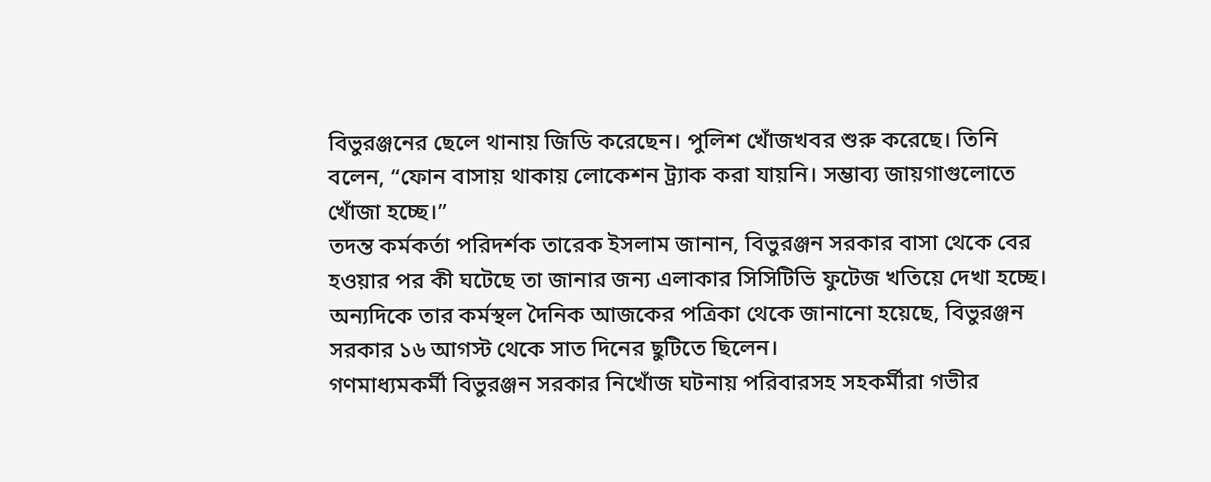বিভুরঞ্জনের ছেলে থানায় জিডি করেছেন। পুলিশ খোঁজখবর শুরু করেছে। তিনি বলেন, “ফোন বাসায় থাকায় লোকেশন ট্র্যাক করা যায়নি। সম্ভাব্য জায়গাগুলোতে খোঁজা হচ্ছে।”
তদন্ত কর্মকর্তা পরিদর্শক তারেক ইসলাম জানান, বিভুরঞ্জন সরকার বাসা থেকে বের হওয়ার পর কী ঘটেছে তা জানার জন্য এলাকার সিসিটিভি ফুটেজ খতিয়ে দেখা হচ্ছে।
অন্যদিকে তার কর্মস্থল দৈনিক আজকের পত্রিকা থেকে জানানো হয়েছে, বিভুরঞ্জন সরকার ১৬ আগস্ট থেকে সাত দিনের ছুটিতে ছিলেন।
গণমাধ্যমকর্মী বিভুরঞ্জন সরকার নিখোঁজ ঘটনায় পরিবারসহ সহকর্মীরা গভীর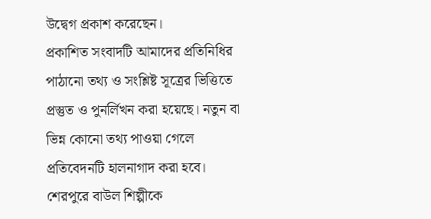উদ্বেগ প্রকাশ করেছেন।
প্রকাশিত সংবাদটি আমাদের প্রতিনিধির পাঠানো তথ্য ও সংশ্লিষ্ট সূত্রের ভিত্তিতে প্রস্তুত ও পুনর্লিখন করা হয়েছে। নতুন বা ভিন্ন কোনো তথ্য পাওয়া গেলে প্রতিবেদনটি হালনাগাদ করা হবে।
শেরপুরে বাউল শিল্পীকে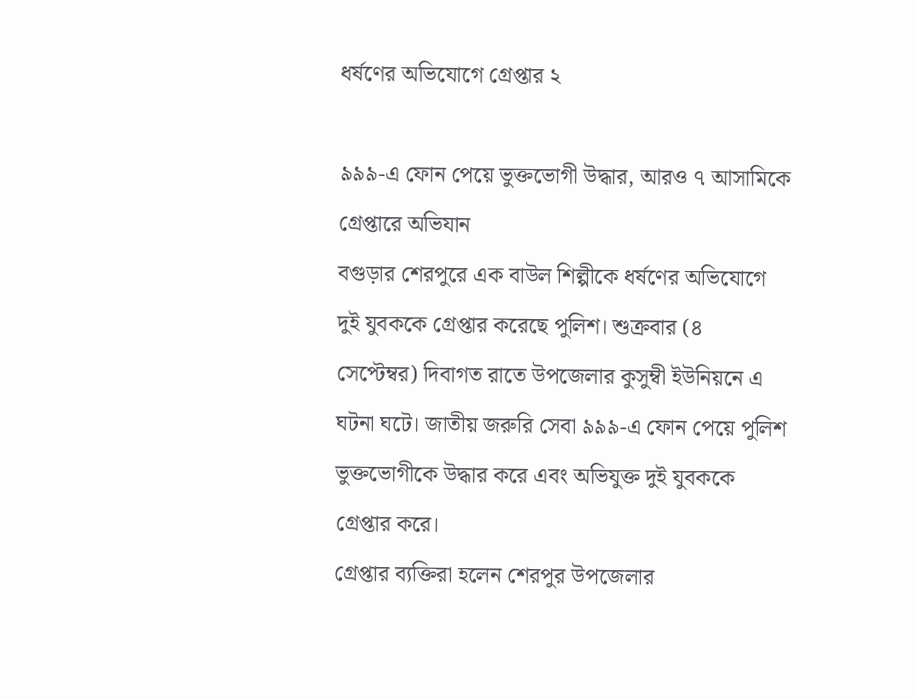ধর্ষণের অভিযোগে গ্রেপ্তার ২

৯৯৯-এ ফোন পেয়ে ভুক্তভোগী উদ্ধার, আরও ৭ আসামিকে গ্রেপ্তারে অভিযান
বগুড়ার শেরপুরে এক বাউল শিল্পীকে ধর্ষণের অভিযোগে দুই যুবককে গ্রেপ্তার করেছে পুলিশ। শুক্রবার (৪ সেপ্টেম্বর) দিবাগত রাতে উপজেলার কুসুম্বী ইউনিয়নে এ ঘটনা ঘটে। জাতীয় জরুরি সেবা ৯৯৯-এ ফোন পেয়ে পুলিশ ভুক্তভোগীকে উদ্ধার করে এবং অভিযুক্ত দুই যুবককে গ্রেপ্তার করে।
গ্রেপ্তার ব্যক্তিরা হলেন শেরপুর উপজেলার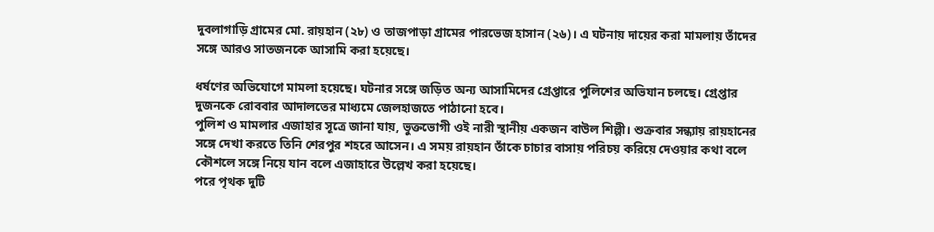দুবলাগাড়ি গ্রামের মো. রায়হান (২৮) ও তাজপাড়া গ্রামের পারভেজ হাসান (২৬)। এ ঘটনায় দায়ের করা মামলায় তাঁদের সঙ্গে আরও সাতজনকে আসামি করা হয়েছে।

ধর্ষণের অভিযোগে মামলা হয়েছে। ঘটনার সঙ্গে জড়িত অন্য আসামিদের গ্রেপ্তারে পুলিশের অভিযান চলছে। গ্রেপ্তার দুজনকে রোববার আদালতের মাধ্যমে জেলহাজতে পাঠানো হবে।
পুলিশ ও মামলার এজাহার সূত্রে জানা যায়, ভুক্তভোগী ওই নারী স্থানীয় একজন বাউল শিল্পী। শুক্রবার সন্ধ্যায় রায়হানের সঙ্গে দেখা করতে তিনি শেরপুর শহরে আসেন। এ সময় রায়হান তাঁকে চাচার বাসায় পরিচয় করিয়ে দেওয়ার কথা বলে কৌশলে সঙ্গে নিয়ে যান বলে এজাহারে উল্লেখ করা হয়েছে।
পরে পৃথক দুটি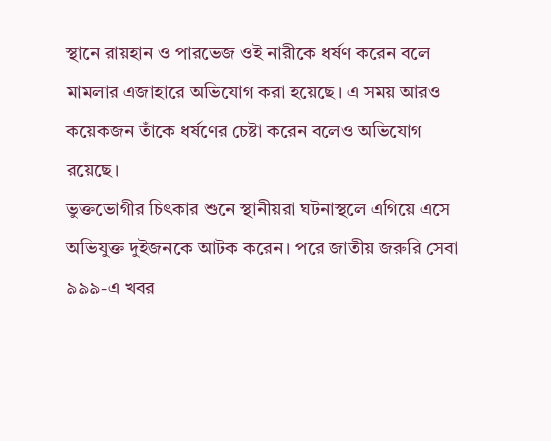স্থানে রায়হান ও পারভেজ ওই নারীকে ধর্ষণ করেন বলে মামলার এজাহারে অভিযোগ করা হয়েছে। এ সময় আরও কয়েকজন তাঁকে ধর্ষণের চেষ্টা করেন বলেও অভিযোগ রয়েছে।
ভুক্তভোগীর চিৎকার শুনে স্থানীয়রা ঘটনাস্থলে এগিয়ে এসে অভিযুক্ত দুইজনকে আটক করেন। পরে জাতীয় জরুরি সেবা ৯৯৯-এ খবর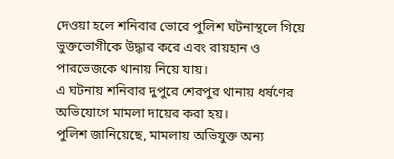দেওয়া হলে শনিবার ভোরে পুলিশ ঘটনাস্থলে গিয়ে ভুক্তভোগীকে উদ্ধার করে এবং রায়হান ও পারভেজকে থানায় নিয়ে যায়।
এ ঘটনায় শনিবার দুপুরে শেরপুর থানায় ধর্ষণের অভিযোগে মামলা দায়ের করা হয়।
পুলিশ জানিয়েছে, মামলায় অভিযুক্ত অন্য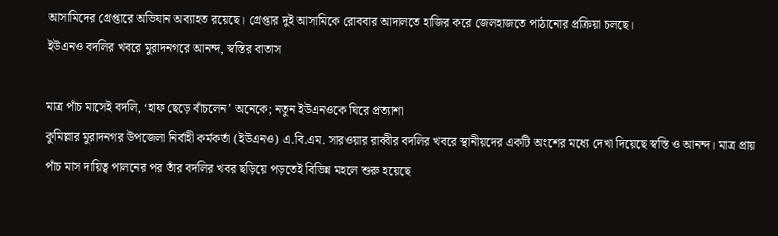আসামিদের গ্রেপ্তারে অভিযান অব্যাহত রয়েছে। গ্রেপ্তার দুই আসামিকে রোববার আদালতে হাজির করে জেলহাজতে পাঠানোর প্রক্রিয়া চলছে।
ইউএনও বদলির খবরে মুরাদনগরে আনন্দ, স্বস্তির বাতাস

মাত্র পাঁচ মাসেই বদলি, ‘হাফ ছেড়ে বাঁচলেন’ অনেকে; নতুন ইউএনওকে ঘিরে প্রত্যাশা
কুমিল্লার মুরাদনগর উপজেলা নির্বাহী কর্মকর্তা (ইউএনও) এ.বি.এম. সারওয়ার রাব্বীর বদলির খবরে স্থানীয়দের একটি অংশের মধ্যে দেখা দিয়েছে স্বস্তি ও আনন্দ। মাত্র প্রায় পাঁচ মাস দায়িত্ব পালনের পর তাঁর বদলির খবর ছড়িয়ে পড়তেই বিভিন্ন মহলে শুরু হয়েছে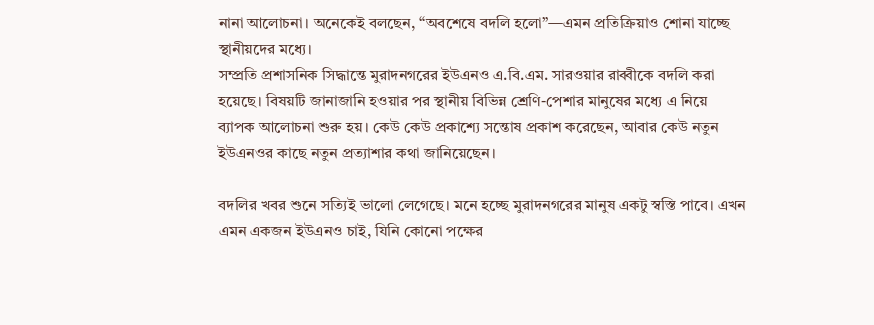নানা আলোচনা। অনেকেই বলছেন, “অবশেষে বদলি হলো”—এমন প্রতিক্রিয়াও শোনা যাচ্ছে স্থানীয়দের মধ্যে।
সম্প্রতি প্রশাসনিক সিদ্ধান্তে মুরাদনগরের ইউএনও এ.বি.এম. সারওয়ার রাব্বীকে বদলি করা হয়েছে। বিষয়টি জানাজানি হওয়ার পর স্থানীয় বিভিন্ন শ্রেণি-পেশার মানুষের মধ্যে এ নিয়ে ব্যাপক আলোচনা শুরু হয়। কেউ কেউ প্রকাশ্যে সন্তোষ প্রকাশ করেছেন, আবার কেউ নতুন ইউএনওর কাছে নতুন প্রত্যাশার কথা জানিয়েছেন।

বদলির খবর শুনে সত্যিই ভালো লেগেছে। মনে হচ্ছে মুরাদনগরের মানুষ একটু স্বস্তি পাবে। এখন এমন একজন ইউএনও চাই, যিনি কোনো পক্ষের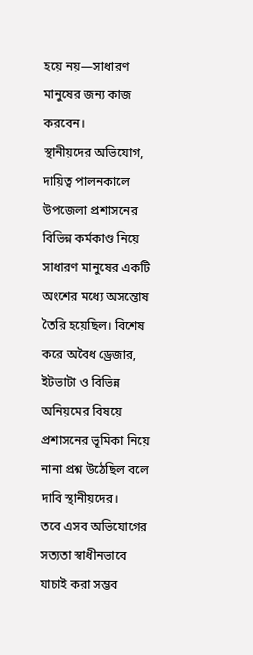হয়ে নয়—সাধারণ মানুষের জন্য কাজ করবেন।
স্থানীয়দের অভিযোগ, দায়িত্ব পালনকালে উপজেলা প্রশাসনের বিভিন্ন কর্মকাণ্ড নিয়ে সাধারণ মানুষের একটি অংশের মধ্যে অসন্তোষ তৈরি হয়েছিল। বিশেষ করে অবৈধ ড্রেজার, ইটভাটা ও বিভিন্ন অনিয়মের বিষয়ে প্রশাসনের ভূমিকা নিয়ে নানা প্রশ্ন উঠেছিল বলে দাবি স্থানীয়দের।
তবে এসব অভিযোগের সত্যতা স্বাধীনভাবে যাচাই করা সম্ভব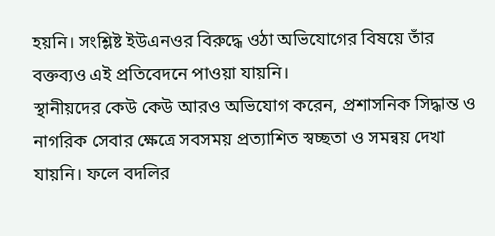হয়নি। সংশ্লিষ্ট ইউএনওর বিরুদ্ধে ওঠা অভিযোগের বিষয়ে তাঁর বক্তব্যও এই প্রতিবেদনে পাওয়া যায়নি।
স্থানীয়দের কেউ কেউ আরও অভিযোগ করেন, প্রশাসনিক সিদ্ধান্ত ও নাগরিক সেবার ক্ষেত্রে সবসময় প্রত্যাশিত স্বচ্ছতা ও সমন্বয় দেখা যায়নি। ফলে বদলির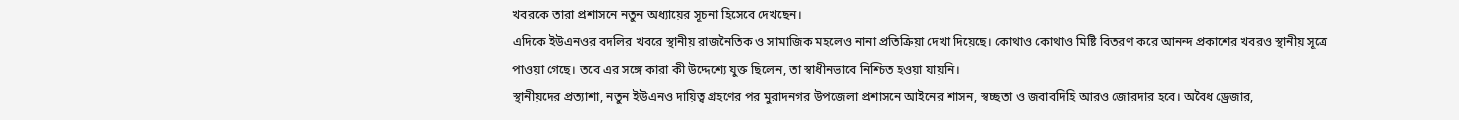খবরকে তারা প্রশাসনে নতুন অধ্যায়ের সূচনা হিসেবে দেখছেন।
এদিকে ইউএনওর বদলির খবরে স্থানীয় রাজনৈতিক ও সামাজিক মহলেও নানা প্রতিক্রিয়া দেখা দিয়েছে। কোথাও কোথাও মিষ্টি বিতরণ করে আনন্দ প্রকাশের খবরও স্থানীয় সূত্রে পাওয়া গেছে। তবে এর সঙ্গে কারা কী উদ্দেশ্যে যুক্ত ছিলেন, তা স্বাধীনভাবে নিশ্চিত হওয়া যায়নি।
স্থানীয়দের প্রত্যাশা, নতুন ইউএনও দায়িত্ব গ্রহণের পর মুরাদনগর উপজেলা প্রশাসনে আইনের শাসন, স্বচ্ছতা ও জবাবদিহি আরও জোরদার হবে। অবৈধ ড্রেজার,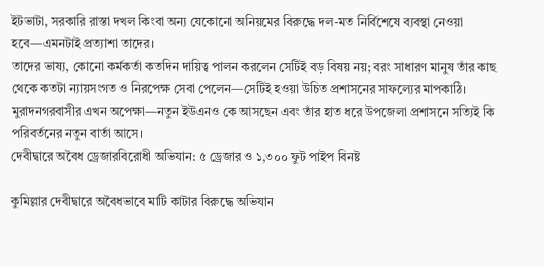ইটভাটা, সরকারি রাস্তা দখল কিংবা অন্য যেকোনো অনিয়মের বিরুদ্ধে দল-মত নির্বিশেষে ব্যবস্থা নেওয়া হবে—এমনটাই প্রত্যাশা তাদের।
তাদের ভাষ্য, কোনো কর্মকর্তা কতদিন দায়িত্ব পালন করলেন সেটিই বড় বিষয় নয়; বরং সাধারণ মানুষ তাঁর কাছ থেকে কতটা ন্যায়সংগত ও নিরপেক্ষ সেবা পেলেন—সেটিই হওয়া উচিত প্রশাসনের সাফল্যের মাপকাঠি।
মুরাদনগরবাসীর এখন অপেক্ষা—নতুন ইউএনও কে আসছেন এবং তাঁর হাত ধরে উপজেলা প্রশাসনে সত্যিই কি পরিবর্তনের নতুন বার্তা আসে।
দেবীদ্বারে অবৈধ ড্রেজারবিরোধী অভিযান: ৫ ড্রেজার ও ১,৩০০ ফুট পাইপ বিনষ্ট

কুমিল্লার দেবীদ্বারে অবৈধভাবে মাটি কাটার বিরুদ্ধে অভিযান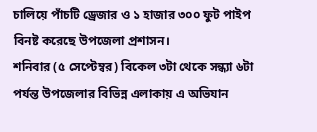চালিয়ে পাঁচটি ড্রেজার ও ১ হাজার ৩০০ ফুট পাইপ বিনষ্ট করেছে উপজেলা প্রশাসন।
শনিবার (৫ সেপ্টেম্বর) বিকেল ৩টা থেকে সন্ধ্যা ৬টা পর্যন্ত উপজেলার বিভিন্ন এলাকায় এ অভিযান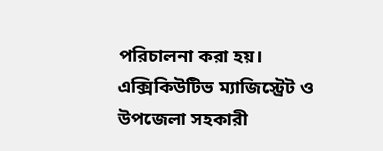পরিচালনা করা হয়। এক্সিকিউটিভ ম্যাজিস্ট্রেট ও উপজেলা সহকারী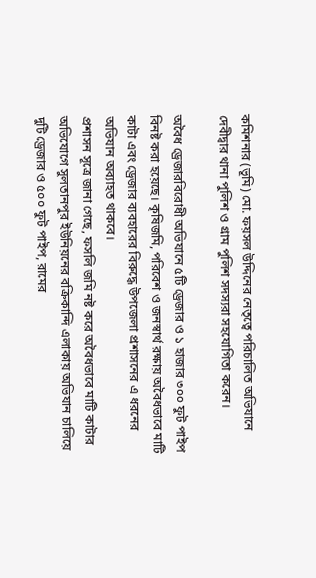কমিশনার (ভূমি) মো. ফয়সল উদ্দিনের নেতৃত্বে পরিচালিত অভিযানে দেবীদ্বার থানা পুলিশ ও গ্রাম পুলিশ সদস্যরা সহযোগিতা করেন।

অবৈধ ড্রেজারবিরোধী অভিযানে ৫টি ড্রেজার ও ১ হাজার ৩০০ ফুট পাইপ বিনষ্ট করা হয়েছে। কৃষিজমি, পরিবেশ ও জনস্বার্থ রক্ষায় অবৈধভাবে মাটি কাটা এবং ড্রেজার ব্যবহারের বিরুদ্ধে উপজেলা প্রশাসনের এ ধরনের অভিযান অব্যাহত থাকবে।
প্রশাসন সূত্রে জানা গেছে, ফসলি জমি নষ্ট করে অবৈধভাবে মাটি কাটার অভিযোগে সুলতানপুর ইউনিয়নের বক্রিকান্দি এলাকায় অভিযান চালিয়ে দুটি ড্রেজার ও ৫০০ ফুট পাইপ, রামের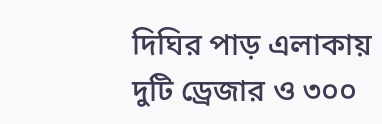দিঘির পাড় এলাকায় দুটি ড্রেজার ও ৩০০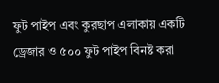ফুট পাইপ এবং কুরছাপ এলাকায় একটি ড্রেজার ও ৫০০ ফুট পাইপ বিনষ্ট করা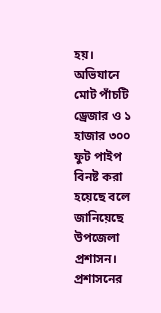হয়।
অভিযানে মোট পাঁচটি ড্রেজার ও ১ হাজার ৩০০ ফুট পাইপ বিনষ্ট করা হয়েছে বলে জানিয়েছে উপজেলা প্রশাসন।
প্রশাসনের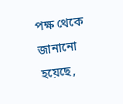পক্ষ থেকে জানানো হয়েছে,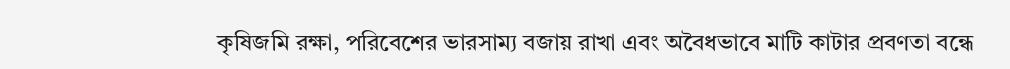কৃষিজমি রক্ষা, পরিবেশের ভারসাম্য বজায় রাখা এবং অবৈধভাবে মাটি কাটার প্রবণতা বন্ধে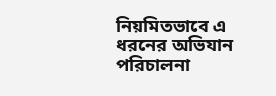নিয়মিতভাবে এ ধরনের অভিযান পরিচালনা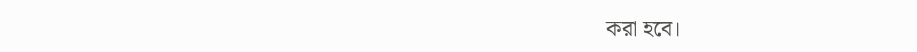করা হবে।